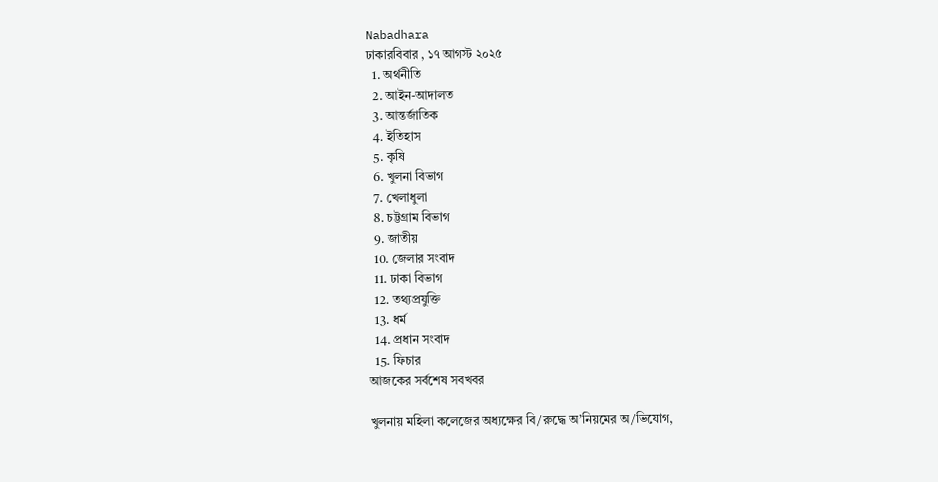Nabadhara
ঢাকারবিবার , ১৭ আগস্ট ২০২৫
  1. অর্থনীতি
  2. আইন-আদালত
  3. আন্তর্জাতিক
  4. ইতিহাস
  5. কৃষি
  6. খুলনা বিভাগ
  7. খেলাধুলা
  8. চট্টগ্রাম বিভাগ
  9. জাতীয়
  10. জেলার সংবাদ
  11. ঢাকা বিভাগ
  12. তথ্যপ্রযুক্তি
  13. ধর্ম
  14. প্রধান সংবাদ
  15. ফিচার
আজকের সর্বশেষ সবখবর

খুলনায় মহিলা কলেজের অধ্যক্ষের বি/রুদ্ধে অ’নিয়মের অ/ভিযোগ,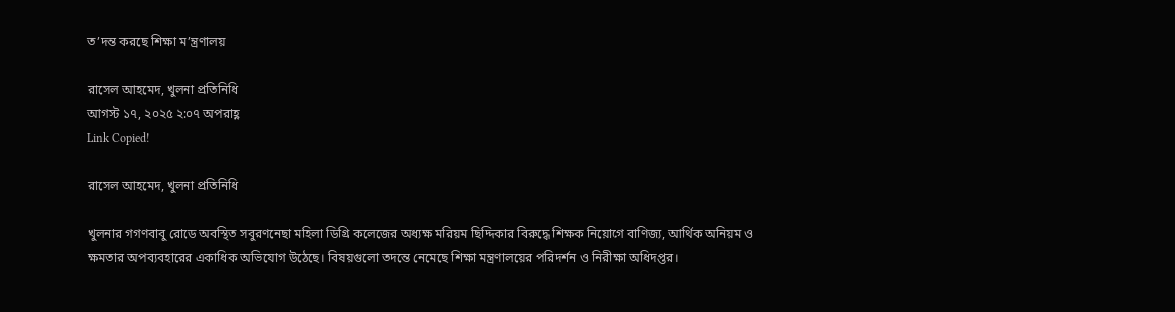ত’দন্ত করছে শিক্ষা ম’ন্ত্রণালয়

রাসেল আহমেদ, খুলনা প্রতিনিধি
আগস্ট ১৭, ২০২৫ ২:০৭ অপরাহ্ণ
Link Copied!

রাসেল আহমেদ, খুলনা প্রতিনিধি

খুলনার গগণবাবু রোডে অবস্থিত সবুরণনেছা মহিলা ডিগ্রি কলেজের অধ্যক্ষ মরিয়ম ছিদ্দিকার বিরুদ্ধে শিক্ষক নিয়োগে বাণিজ্য, আর্থিক অনিয়ম ও ক্ষমতার অপব্যবহারের একাধিক অভিযোগ উঠেছে। বিষয়গুলো তদন্তে নেমেছে শিক্ষা মন্ত্রণালয়ের পরিদর্শন ও নিরীক্ষা অধিদপ্তর।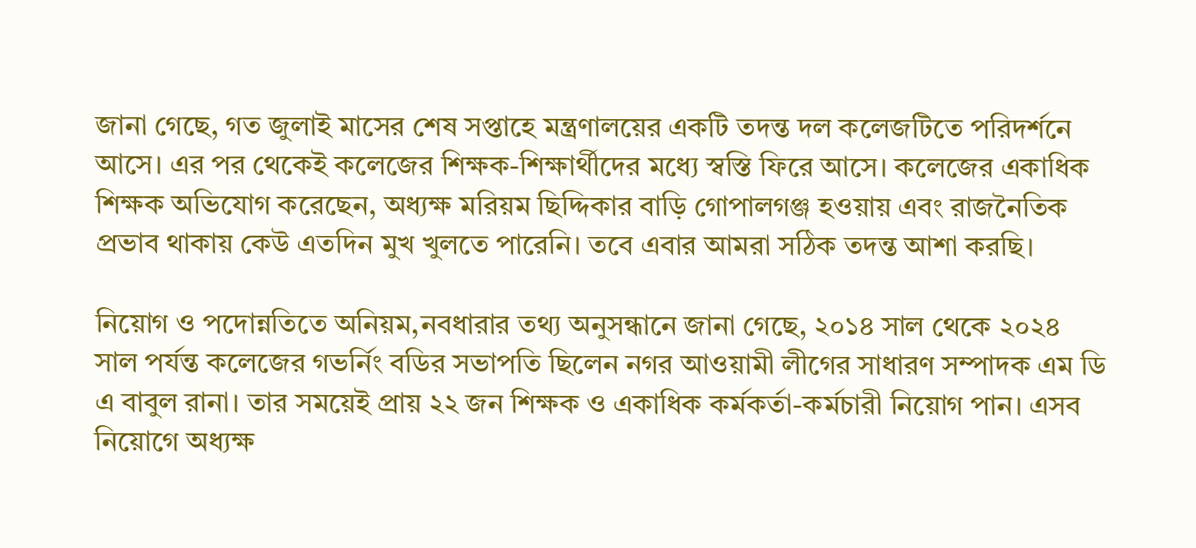জানা গেছে, গত জুলাই মাসের শেষ সপ্তাহে মন্ত্রণালয়ের একটি তদন্ত দল কলেজটিতে পরিদর্শনে আসে। এর পর থেকেই কলেজের শিক্ষক-শিক্ষার্থীদের মধ্যে স্বস্তি ফিরে আসে। কলেজের একাধিক শিক্ষক অভিযোগ করেছেন, অধ্যক্ষ মরিয়ম ছিদ্দিকার বাড়ি গোপালগঞ্জ হওয়ায় এবং রাজনৈতিক প্রভাব থাকায় কেউ এতদিন মুখ খুলতে পারেনি। তবে এবার আমরা সঠিক তদন্ত আশা করছি।

নিয়োগ ও পদোন্নতিতে অনিয়ম,নবধারার তথ্য অনুসন্ধানে জানা গেছে, ২০১৪ সাল থেকে ২০২৪ সাল পর্যন্ত কলেজের গভর্নিং বডির সভাপতি ছিলেন নগর আওয়ামী লীগের সাধারণ সম্পাদক এম ডি এ বাবুল রানা। তার সময়েই প্রায় ২২ জন শিক্ষক ও একাধিক কর্মকর্তা-কর্মচারী নিয়োগ পান। এসব নিয়োগে অধ্যক্ষ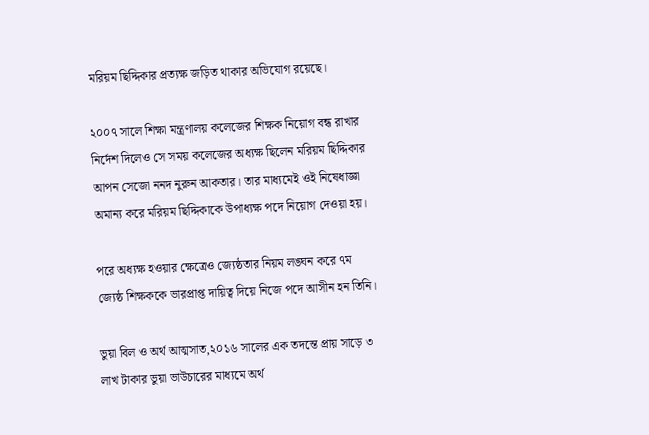মরিয়ম ছিদ্দিকার প্রত্যক্ষ জড়িত থাকার অভিযোগ রয়েছে।

২০০৭ সালে শিক্ষা মন্ত্রণালয় কলেজের শিক্ষক নিয়োগ বন্ধ রাখার নির্দেশ দিলেও সে সময় কলেজের অধ্যক্ষ ছিলেন মরিয়ম ছিদ্দিকার আপন সেজো ননদ নুরুন আকতার। তার মাধ্যমেই ওই নিষেধাজ্ঞা অমান্য করে মরিয়ম ছিদ্দিকাকে উপাধ্যক্ষ পদে নিয়োগ দেওয়া হয়।

পরে অধ্যক্ষ হওয়ার ক্ষেত্রেও জ্যেষ্ঠতার নিয়ম লঙ্ঘন করে ৭ম জ্যেষ্ঠ শিক্ষককে ভারপ্রাপ্ত দায়িত্ব দিয়ে নিজে পদে আসীন হন তিনি।

ভুয়া বিল ও অর্থ আত্মসাত,২০১৬ সালের এক তদন্তে প্রায় সাড়ে ৩ লাখ টাকার ভুয়া ভাউচারের মাধ্যমে অর্থ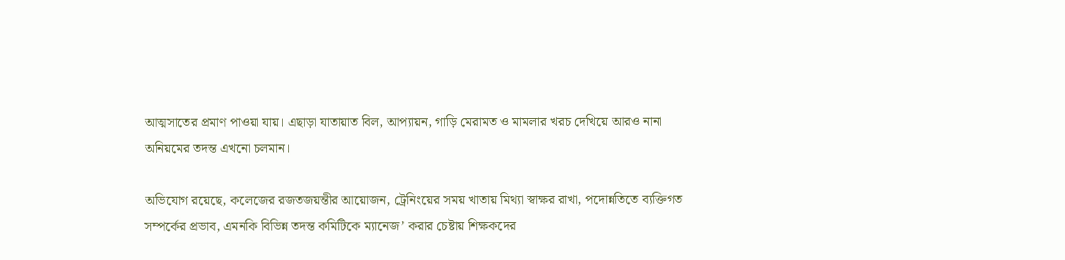আত্মসাতের প্রমাণ পাওয়া যায়। এছাড়া যাতায়াত বিল, আপ্যায়ন, গাড়ি মেরামত ও মামলার খরচ দেখিয়ে আরও নানা অনিয়মের তদন্ত এখনো চলমান।

অভিযোগ রয়েছে, কলেজের রজতজয়ন্তীর আয়োজন, ট্রেনিংয়ের সময় খাতায় মিথ্যা স্বাক্ষর রাখা, পদোন্নতিতে ব্যক্তিগত সম্পর্কের প্রভাব, এমনকি বিভিন্ন তদন্ত কমিটিকে ম্যানেজ’ করার চেষ্টায় শিক্ষকদের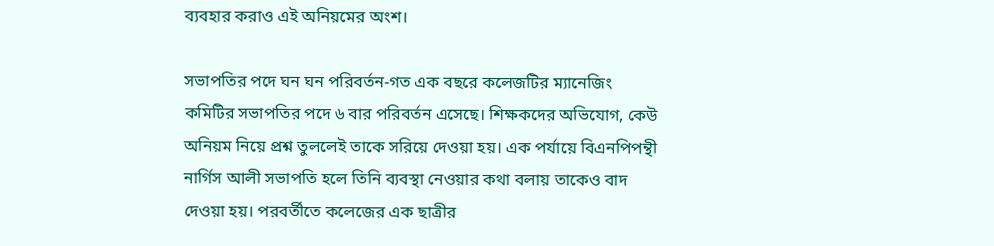ব্যবহার করাও এই অনিয়মের অংশ।

সভাপতির পদে ঘন ঘন পরিবর্তন-গত এক বছরে কলেজটির ম্যানেজিং কমিটির সভাপতির পদে ৬ বার পরিবর্তন এসেছে। শিক্ষকদের অভিযোগ, কেউ অনিয়ম নিয়ে প্রশ্ন তুললেই তাকে সরিয়ে দেওয়া হয়। এক পর্যায়ে বিএনপিপন্থী নার্গিস আলী সভাপতি হলে তিনি ব্যবস্থা নেওয়ার কথা বলায় তাকেও বাদ দেওয়া হয়। পরবর্তীতে কলেজের এক ছাত্রীর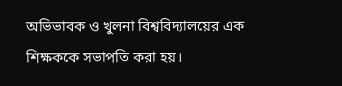অভিভাবক ও খুলনা বিশ্ববিদ্যালয়ের এক শিক্ষককে সভাপতি করা হয়।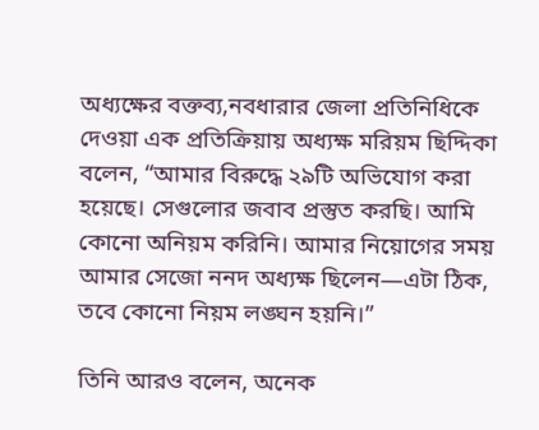অধ্যক্ষের বক্তব্য,নবধারার জেলা প্রতিনিধিকে দেওয়া এক প্রতিক্রিয়ায় অধ্যক্ষ মরিয়ম ছিদ্দিকা বলেন, “আমার বিরুদ্ধে ২৯টি অভিযোগ করা হয়েছে। সেগুলোর জবাব প্রস্তুত করছি। আমি কোনো অনিয়ম করিনি। আমার নিয়োগের সময় আমার সেজো ননদ অধ্যক্ষ ছিলেন—এটা ঠিক, তবে কোনো নিয়ম লঙ্ঘন হয়নি।”

তিনি আরও বলেন, অনেক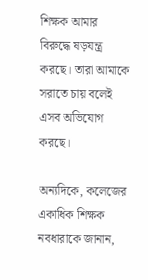শিক্ষক আমার বিরুদ্ধে ষড়যন্ত্র করছে। তারা আমাকে সরাতে চায় বলেই এসব অভিযোগ করছে।

অন্যদিকে, কলেজের একাধিক শিক্ষক নবধারাকে জানান,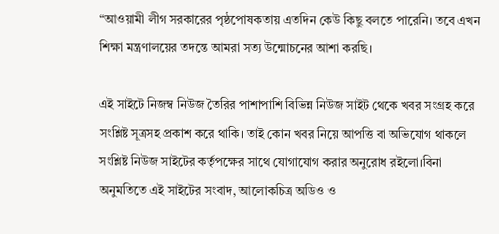“আওয়ামী লীগ সরকারের পৃষ্ঠপোষকতায় এতদিন কেউ কিছু বলতে পারেনি। তবে এখন শিক্ষা মন্ত্রণালয়ের তদন্তে আমরা সত্য উন্মোচনের আশা করছি।

এই সাইটে নিজম্ব নিউজ তৈরির পাশাপাশি বিভিন্ন নিউজ সাইট থেকে খবর সংগ্রহ করে সংশ্লিষ্ট সূত্রসহ প্রকাশ করে থাকি। তাই কোন খবর নিয়ে আপত্তি বা অভিযোগ থাকলে সংশ্লিষ্ট নিউজ সাইটের কর্তৃপক্ষের সাথে যোগাযোগ করার অনুরোধ রইলো।বিনা অনুমতিতে এই সাইটের সংবাদ, আলোকচিত্র অডিও ও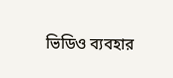ভিডিও ব্যবহার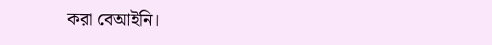করা বেআইনি।